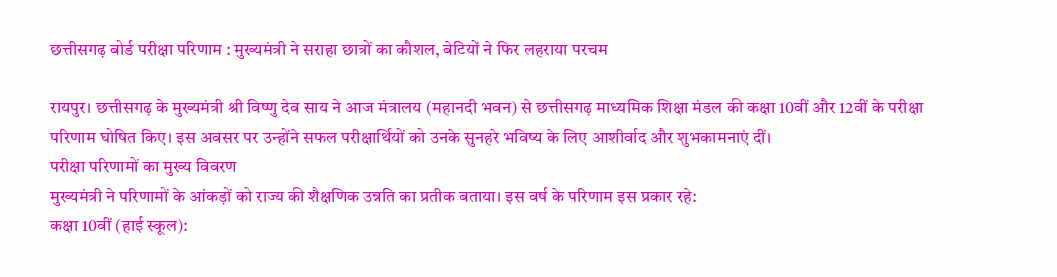छत्तीसगढ़ बोर्ड परीक्षा परिणाम : मुख्यमंत्री ने सराहा छात्रों का कौशल, बेटियों ने फिर लहराया परचम

रायपुर। छत्तीसगढ़ के मुख्यमंत्री श्री विष्णु देव साय ने आज मंत्रालय (महानदी भवन) से छत्तीसगढ़ माध्यमिक शिक्षा मंडल की कक्षा 10वीं और 12वीं के परीक्षा परिणाम घोषित किए। इस अवसर पर उन्होंने सफल परीक्षार्थियों को उनके सुनहरे भविष्य के लिए आशीर्वाद और शुभकामनाएं दीं।
परीक्षा परिणामों का मुख्य विवरण
मुख्यमंत्री ने परिणामों के आंकड़ों को राज्य की शैक्षणिक उन्नति का प्रतीक बताया। इस वर्ष के परिणाम इस प्रकार रहे:
कक्षा 10वीं (हाई स्कूल):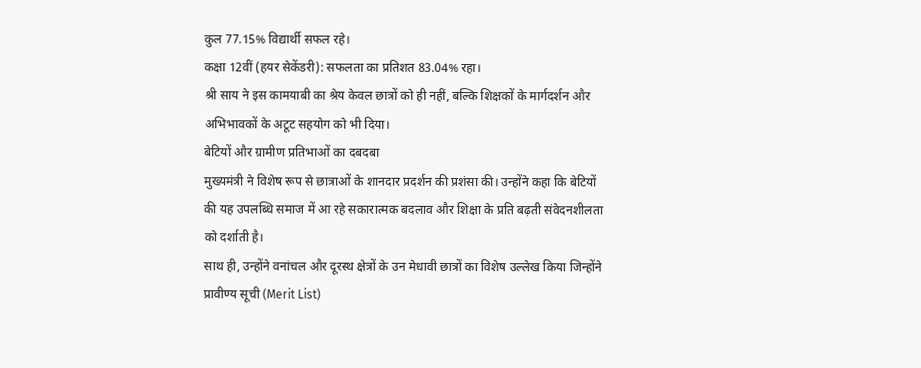कुल 77.15% विद्यार्थी सफल रहे।
कक्षा 12वीं (हयर सेकेंडरी): सफलता का प्रतिशत 83.04% रहा।
श्री साय ने इस कामयाबी का श्रेय केवल छात्रों को ही नहीं, बल्कि शिक्षकों के मार्गदर्शन और अभिभावकों के अटूट सहयोग को भी दिया।
बेटियों और ग्रामीण प्रतिभाओं का दबदबा
मुख्यमंत्री ने विशेष रूप से छात्राओं के शानदार प्रदर्शन की प्रशंसा की। उन्होंने कहा कि बेटियों की यह उपलब्धि समाज में आ रहे सकारात्मक बदलाव और शिक्षा के प्रति बढ़ती संवेदनशीलता को दर्शाती है।
साथ ही, उन्होंने वनांचल और दूरस्थ क्षेत्रों के उन मेधावी छात्रों का विशेष उल्लेख किया जिन्होंने प्रावीण्य सूची (Merit List)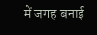में जगह बनाई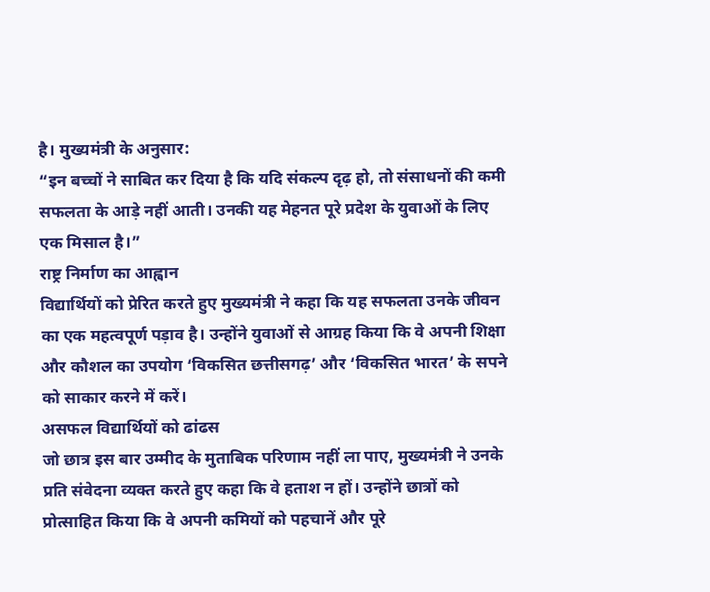है। मुख्यमंत्री के अनुसार:
“इन बच्चों ने साबित कर दिया है कि यदि संकल्प दृढ़ हो, तो संसाधनों की कमी सफलता के आड़े नहीं आती। उनकी यह मेहनत पूरे प्रदेश के युवाओं के लिए एक मिसाल है।”
राष्ट्र निर्माण का आह्वान
विद्यार्थियों को प्रेरित करते हुए मुख्यमंत्री ने कहा कि यह सफलता उनके जीवन का एक महत्वपूर्ण पड़ाव है। उन्होंने युवाओं से आग्रह किया कि वे अपनी शिक्षा और कौशल का उपयोग ‘विकसित छत्तीसगढ़’ और ‘विकसित भारत’ के सपने को साकार करने में करें।
असफल विद्यार्थियों को ढांढस
जो छात्र इस बार उम्मीद के मुताबिक परिणाम नहीं ला पाए, मुख्यमंत्री ने उनके प्रति संवेदना व्यक्त करते हुए कहा कि वे हताश न हों। उन्होंने छात्रों को प्रोत्साहित किया कि वे अपनी कमियों को पहचानें और पूरे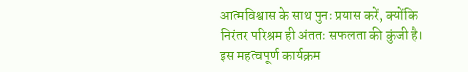आत्मविश्वास के साथ पुनः प्रयास करें, क्योंकि निरंतर परिश्रम ही अंततः सफलता की कुंजी है।
इस महत्वपूर्ण कार्यक्रम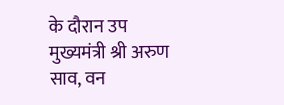के दौरान उप मुख्यमंत्री श्री अरुण साव, वन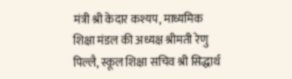मंत्री श्री केदार कश्यप, माध्यमिक शिक्षा मंडल की अध्यक्ष श्रीमती रेणु पिल्लै, स्कूल शिक्षा सचिव श्री सिद्धार्थ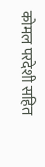कोमल परदेशी सहित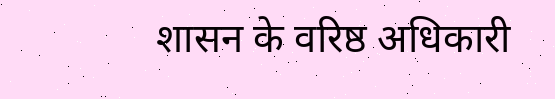शासन के वरिष्ठ अधिकारी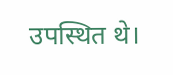उपस्थित थे।